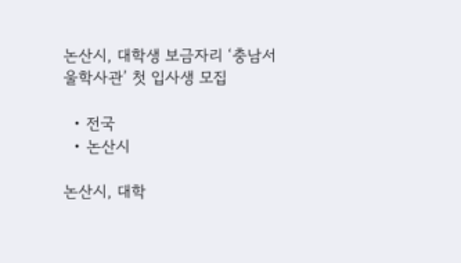논산시, 대학생 보금자리 ‘충남서울학사관’ 첫 입사생 모집

  • 전국
  • 논산시

논산시, 대학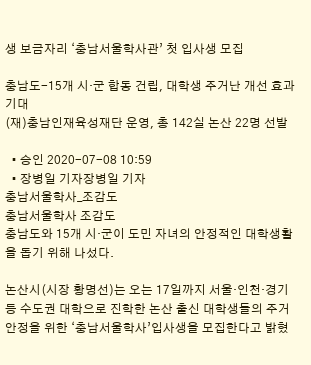생 보금자리 ‘충남서울학사관’ 첫 입사생 모집

충남도-15개 시·군 합동 건립, 대학생 주거난 개선 효과 기대
(재)충남인재육성재단 운영, 총 142실 논산 22명 선발

  • 승인 2020-07-08 10:59
  • 장병일 기자장병일 기자
충남서울학사_조감도
충남서울학사 조감도
충남도와 15개 시·군이 도민 자녀의 안정적인 대학생활을 돕기 위해 나섰다.

논산시(시장 황명선)는 오는 17일까지 서울·인천·경기 등 수도권 대학으로 진학한 논산 출신 대학생들의 주거 안정을 위한 ‘충남서울학사’입사생을 모집한다고 밝혔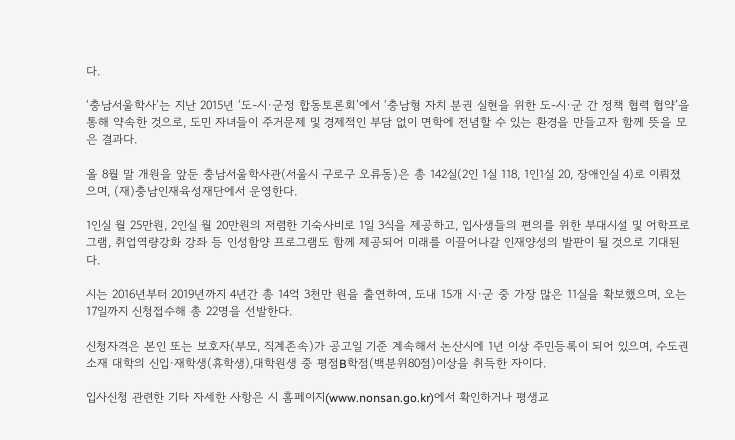다.

‘충남서울학사’는 지난 2015년 ‘도-시·군정 합동토론회’에서 ‘충남형 자치 분권 실현을 위한 도-시·군 간 정책 협력 협약’을 통해 약속한 것으로, 도민 자녀들이 주거문제 및 경제적인 부담 없이 면학에 전념할 수 있는 환경을 만들고자 함께 뜻을 모은 결과다.

올 8월 말 개원을 앞둔 충남서울학사관(서울시 구로구 오류동)은 총 142실(2인 1실 118, 1인1실 20, 장애인실 4)로 이뤄졌으며, (재)충남인재육성재단에서 운영한다.

1인실 월 25만원, 2인실 월 20만원의 저렴한 기숙사비로 1일 3식을 제공하고, 입사생들의 편의를 위한 부대시설 및 어학프로그램, 취업역량강화 강좌 등 인성함양 프로그램도 함께 제공되어 미래를 이끌어나갈 인재양성의 발판이 될 것으로 기대된다.

시는 2016년부터 2019년까지 4년간 총 14억 3천만 원을 출연하여, 도내 15개 시·군 중 가장 많은 11실을 확보했으며, 오는 17일까지 신청접수해 총 22명을 선발한다.

신청자격은 본인 또는 보호자(부모, 직계존속)가 공고일 기준 계속해서 논산시에 1년 이상 주민등록이 되어 있으며, 수도권 소재 대학의 신입·재학생(휴학생),대학원생 중 평점B학점(백분위80점)이상을 취득한 자이다.

입사신청 관련한 기타 자세한 사항은 시 홈페이지(www.nonsan.go.kr)에서 확인하거나 평생교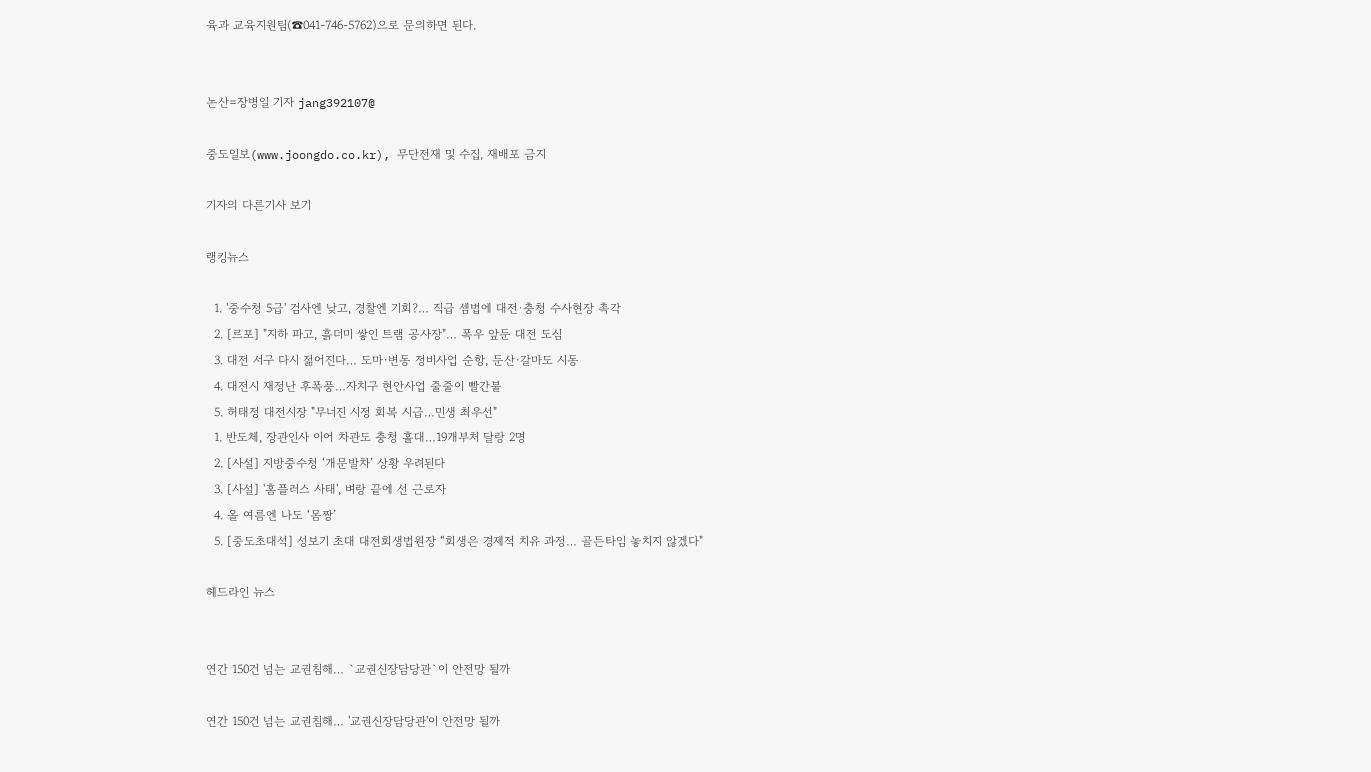육과 교육지원팀(☎041-746-5762)으로 문의하면 된다.


논산=장병일 기자 jang392107@

중도일보(www.joongdo.co.kr), 무단전재 및 수집, 재배포 금지

기자의 다른기사 보기

랭킹뉴스

  1. '중수청 5급' 검사엔 낮고, 경찰엔 기회?… 직급 셈법에 대전·충청 수사현장 촉각
  2. [르포] "지하 파고, 흙더미 쌓인 트램 공사장"… 폭우 앞둔 대전 도심
  3. 대전 서구 다시 젊어진다… 도마·변동 정비사업 순항, 둔산·갈마도 시동
  4. 대전시 재정난 후폭풍…자치구 현안사업 줄줄이 빨간불
  5. 허태정 대전시장 "무너진 시정 회복 시급…민생 최우선"
  1. 반도체, 장관인사 이어 차관도 충청 홀대…19개부처 달랑 2명
  2. [사설] 지방중수청 ‘개문발차’ 상황 우려된다
  3. [사설] '홈플러스 사태', 벼랑 끝에 선 근로자
  4. 올 여름엔 나도 ‘몸짱’
  5. [중도초대석] 성보기 초대 대전회생법원장 “회생은 경제적 치유 과정… 골든타임 놓치지 않겠다"

헤드라인 뉴스


연간 150건 넘는 교권침해… `교권신장담당관`이 안전망 될까

연간 150건 넘는 교권침해… '교권신장담당관'이 안전망 될까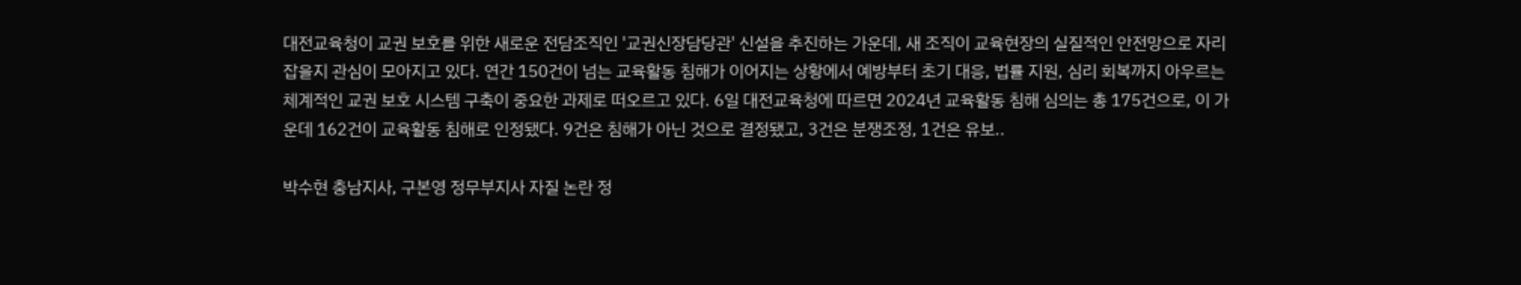대전교육청이 교권 보호를 위한 새로운 전담조직인 '교권신장담당관' 신설을 추진하는 가운데, 새 조직이 교육현장의 실질적인 안전망으로 자리 잡을지 관심이 모아지고 있다. 연간 150건이 넘는 교육활동 침해가 이어지는 상황에서 예방부터 초기 대응, 법률 지원, 심리 회복까지 아우르는 체계적인 교권 보호 시스템 구축이 중요한 과제로 떠오르고 있다. 6일 대전교육청에 따르면 2024년 교육활동 침해 심의는 총 175건으로, 이 가운데 162건이 교육활동 침해로 인정됐다. 9건은 침해가 아닌 것으로 결정됐고, 3건은 분쟁조정, 1건은 유보..

박수현 충남지사, 구본영 정무부지사 자질 논란 정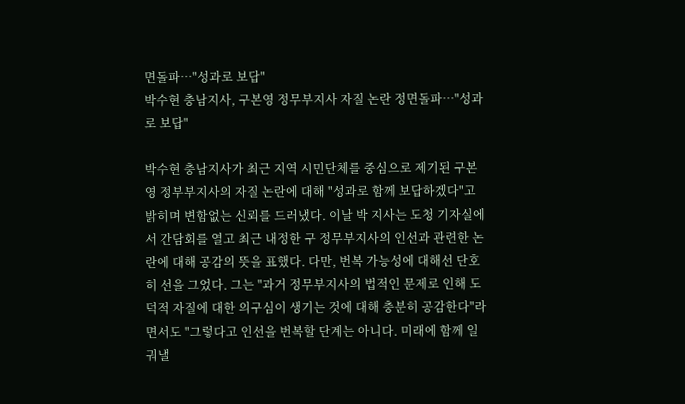면돌파…"성과로 보답"
박수현 충남지사, 구본영 정무부지사 자질 논란 정면돌파…"성과로 보답"

박수현 충남지사가 최근 지역 시민단체를 중심으로 제기된 구본영 정부부지사의 자질 논란에 대해 "성과로 함께 보답하겠다"고 밝히며 변함없는 신뢰를 드러냈다. 이날 박 지사는 도청 기자실에서 간담회를 열고 최근 내정한 구 정무부지사의 인선과 관련한 논란에 대해 공감의 뜻을 표했다. 다만, 번복 가능성에 대해선 단호히 선을 그었다. 그는 "과거 정무부지사의 법적인 문제로 인해 도덕적 자질에 대한 의구심이 생기는 것에 대해 충분히 공감한다"라면서도 "그렇다고 인선을 번복할 단계는 아니다. 미래에 함께 일궈낼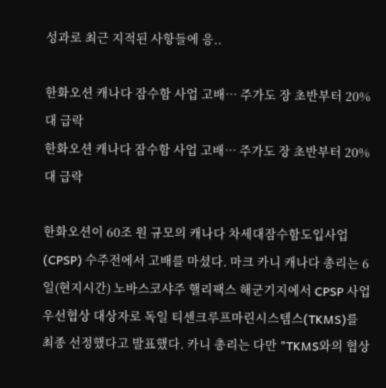성과로 최근 지적된 사항들에 응..

한화오션 캐나다 잠수함 사업 고배… 주가도 장 초반부터 20%대 급락
한화오션 캐나다 잠수함 사업 고배… 주가도 장 초반부터 20%대 급락

한화오션이 60조 원 규모의 캐나다 차세대잠수함도입사업(CPSP) 수주전에서 고배를 마셨다. 마크 카니 캐나다 총리는 6일(현지시간) 노바스코샤주 핼리팩스 해군기지에서 CPSP 사업 우선협상 대상자로 독일 티센크루프마린시스템스(TKMS)를 최종 선정했다고 발표했다. 카니 총리는 다만 "TKMS와의 협상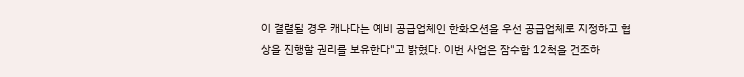이 결렬될 경우 캐나다는 예비 공급업체인 한화오션을 우선 공급업체로 지정하고 협상을 진행할 권리를 보유한다"고 밝혔다. 이번 사업은 잠수함 12척을 건조하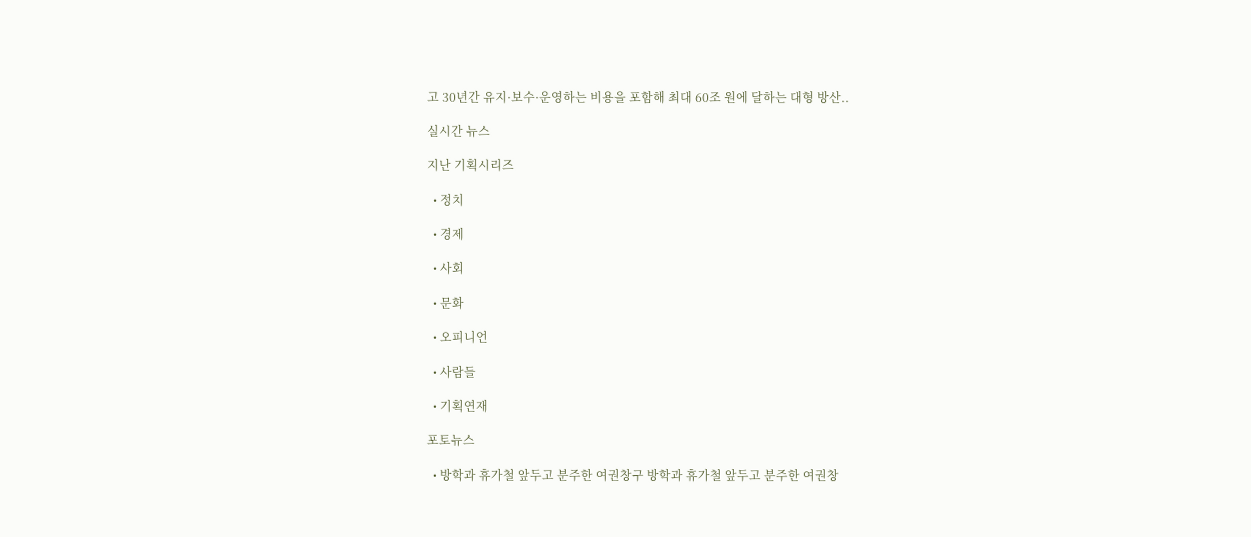고 30년간 유지·보수·운영하는 비용을 포함해 최대 60조 원에 달하는 대형 방산..

실시간 뉴스

지난 기획시리즈

  • 정치

  • 경제

  • 사회

  • 문화

  • 오피니언

  • 사람들

  • 기획연재

포토뉴스

  • 방학과 휴가철 앞두고 분주한 여권창구 방학과 휴가철 앞두고 분주한 여권창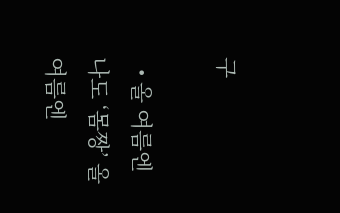구

  • 올 여름엔 나도 ‘몸짱’ 올 여름엔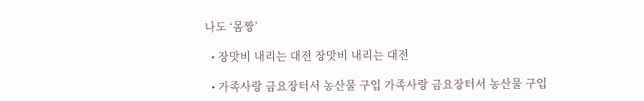나도 ‘몸짱’

  • 장맛비 내리는 대전 장맛비 내리는 대전

  • 가족사랑 금요장터서 농산물 구입 가족사랑 금요장터서 농산물 구입